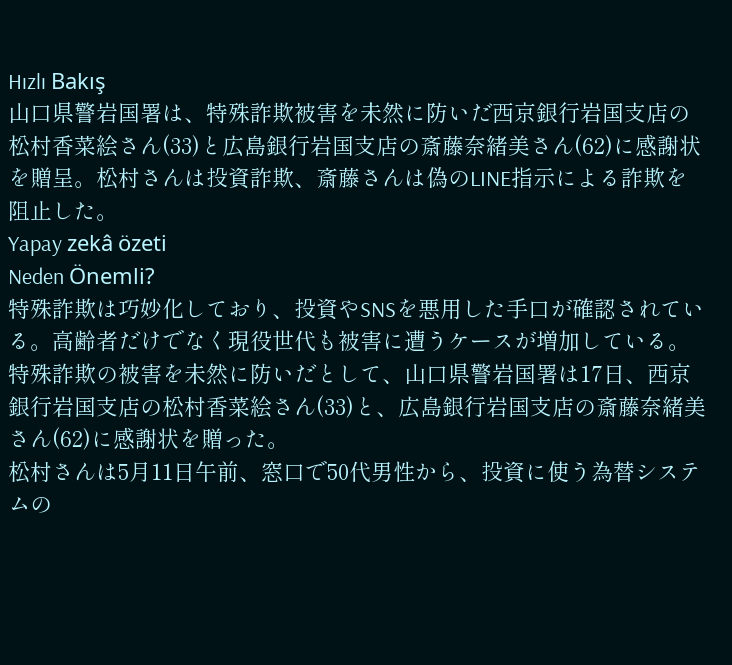Hızlı Bakış
山口県警岩国署は、特殊詐欺被害を未然に防いだ西京銀行岩国支店の松村香菜絵さん(33)と広島銀行岩国支店の斎藤奈緒美さん(62)に感謝状を贈呈。松村さんは投資詐欺、斎藤さんは偽のLINE指示による詐欺を阻止した。
Yapay zekâ özeti
Neden Önemli?
特殊詐欺は巧妙化しており、投資やSNSを悪用した手口が確認されている。高齢者だけでなく現役世代も被害に遭うケースが増加している。
特殊詐欺の被害を未然に防いだとして、山口県警岩国署は17日、西京銀行岩国支店の松村香菜絵さん(33)と、広島銀行岩国支店の斎藤奈緒美さん(62)に感謝状を贈った。
松村さんは5月11日午前、窓口で50代男性から、投資に使う為替システムの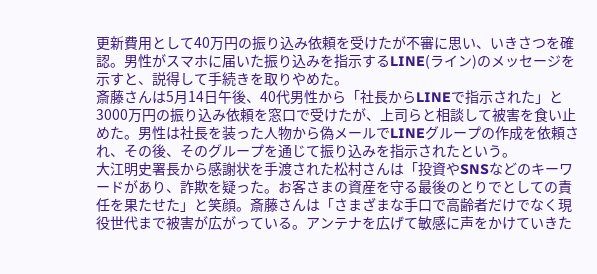更新費用として40万円の振り込み依頼を受けたが不審に思い、いきさつを確認。男性がスマホに届いた振り込みを指示するLINE(ライン)のメッセージを示すと、説得して手続きを取りやめた。
斎藤さんは5月14日午後、40代男性から「社長からLINEで指示された」と3000万円の振り込み依頼を窓口で受けたが、上司らと相談して被害を食い止めた。男性は社長を装った人物から偽メールでLINEグループの作成を依頼され、その後、そのグループを通じて振り込みを指示されたという。
大江明史署長から感謝状を手渡された松村さんは「投資やSNSなどのキーワードがあり、詐欺を疑った。お客さまの資産を守る最後のとりでとしての責任を果たせた」と笑顔。斎藤さんは「さまざまな手口で高齢者だけでなく現役世代まで被害が広がっている。アンテナを広げて敏感に声をかけていきた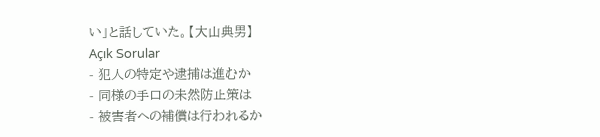い」と話していた。【大山典男】
Açık Sorular
- 犯人の特定や逮捕は進むか
- 同様の手口の未然防止策は
- 被害者への補償は行われるか